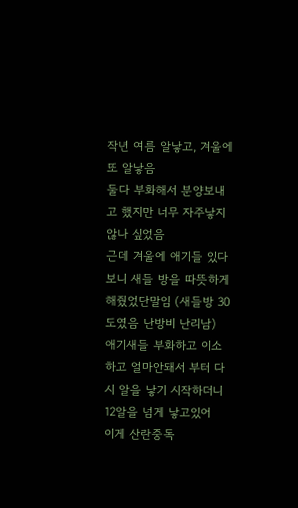작년 여름 알낳고, 겨울에 또 알낳음
둘다 부화해서 분양보내고 했지만 너무 자주낳지않나 싶었음
근데 겨울에 애기들 있다보니 새들 방을 따뜻하게 해줬었단말임 (새들방 30도였음 난방비 난리남)
애기새들 부화하고 이소하고 얼마안돼서 부터 다시 알을 낳기 시작하더니
12알을 넘게 낳고있어
이게 산란중독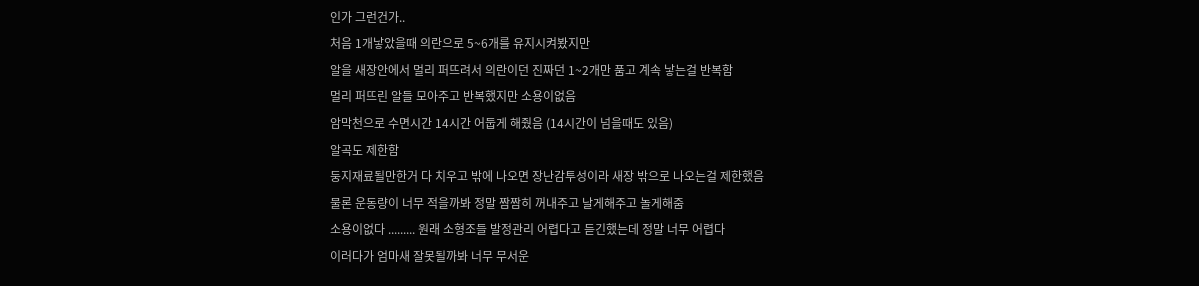인가 그런건가..
처음 1개낳았을때 의란으로 5~6개를 유지시켜봤지만
알을 새장안에서 멀리 퍼뜨려서 의란이던 진짜던 1~2개만 품고 계속 낳는걸 반복함
멀리 퍼뜨린 알들 모아주고 반복했지만 소용이없음
암막천으로 수면시간 14시간 어둡게 해줬음 (14시간이 넘을때도 있음)
알곡도 제한함
둥지재료될만한거 다 치우고 밖에 나오면 장난감투성이라 새장 밖으로 나오는걸 제한했음
물론 운동량이 너무 적을까봐 정말 짬짬히 꺼내주고 날게해주고 놀게해줌
소용이없다 ......... 원래 소형조들 발정관리 어렵다고 듣긴했는데 정말 너무 어렵다
이러다가 엄마새 잘못될까봐 너무 무서운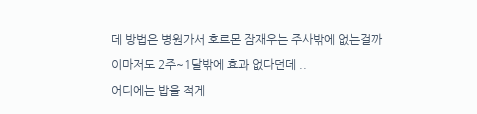데 방법은 병원가서 호르몬 잠재우는 주사밖에 없는걸까
이마저도 2주~1달밖에 효과 없다던데 ..
어디에는 밥을 적게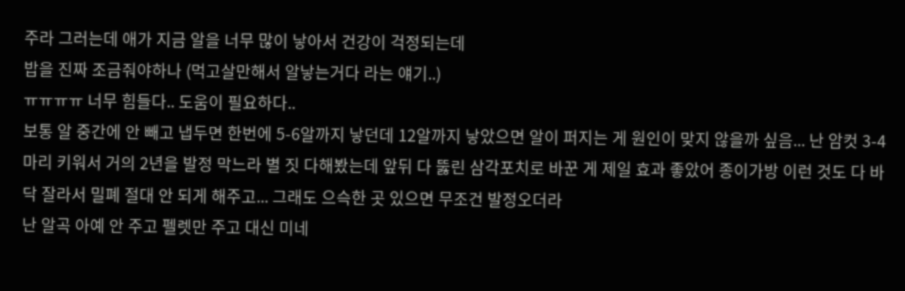주라 그러는데 애가 지금 알을 너무 많이 낳아서 건강이 걱정되는데
밥을 진짜 조금줘야하나 (먹고살만해서 알낳는거다 라는 얘기..)
ㅠㅠㅠㅠ 너무 힘들다.. 도움이 필요하다..
보통 알 중간에 안 빼고 냅두면 한번에 5-6알까지 낳던데 12알까지 낳았으면 알이 퍼지는 게 원인이 맞지 않을까 싶음... 난 암컷 3-4마리 키워서 거의 2년을 발정 막느라 별 짓 다해봤는데 앞뒤 다 뚫린 삼각포치로 바꾼 게 제일 효과 좋았어 종이가방 이런 것도 다 바닥 잘라서 밀폐 절대 안 되게 해주고... 그래도 으슥한 곳 있으면 무조건 발정오더라
난 알곡 아예 안 주고 펠렛만 주고 대신 미네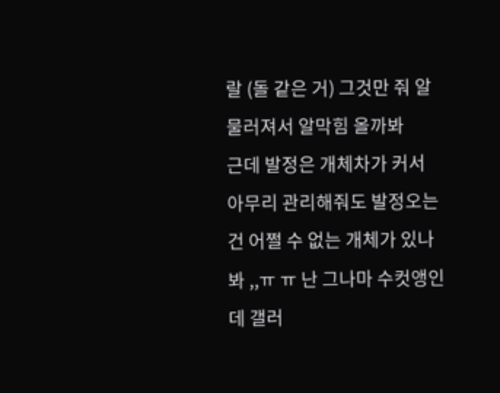랄 (돌 같은 거) 그것만 줘 알 물러져서 알막힘 올까봐
근데 발정은 개체차가 커서 아무리 관리해줘도 발정오는 건 어쩔 수 없는 개체가 있나봐 ,,ㅠ ㅠ 난 그나마 수컷앵인데 갤러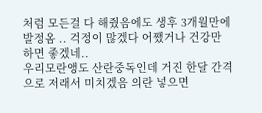처럼 모든걸 다 해줬음에도 생후 3개월만에 발정옴 .. 걱정이 많겠다 어쨌거나 건강만 하면 좋겠네..
우리모란앵도 산란중독인데 거진 한달 간격으로 저래서 미치겠음 의란 넣으면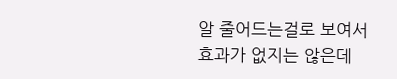알 줄어드는걸로 보여서 효과가 없지는 않은데